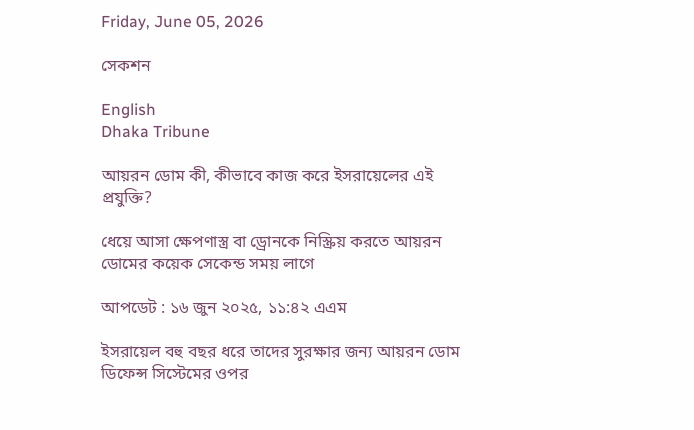Friday, June 05, 2026

সেকশন

English
Dhaka Tribune

আয়রন ডোম কী, কীভাবে কাজ করে ইসরায়েলের এই প্রযুক্তি?

ধেয়ে আসা ক্ষেপণাস্ত্র বা ড্রোনকে নিস্ক্রিয় করতে আয়রন ডোমের কয়েক সেকেন্ড সময় লাগে

আপডেট : ১৬ জুন ২০২৫, ১১:৪২ এএম

ইসরায়েল বহু বছর ধরে তাদের সুরক্ষার জন্য আয়রন ডোম ডিফেন্স সিস্টেমের ওপর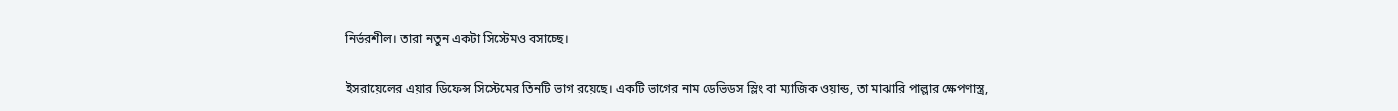নির্ভরশীল। তারা নতুন একটা সিস্টেমও বসাচ্ছে।

ইসরায়েলের এয়ার ডিফেন্স সিস্টেমের তিনটি ভাগ রয়েছে। একটি ভাগের নাম ডেভিডস স্লিং বা ম্যাজিক ওয়ান্ড, তা মাঝারি পাল্লার ক্ষেপণাস্ত্র,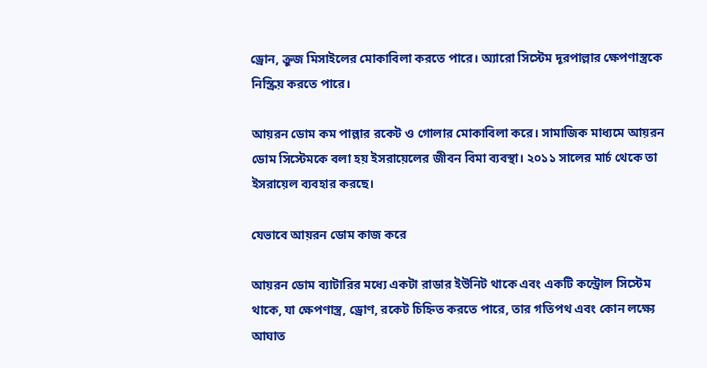ড্রোন, ক্রুজ মিসাইলের মোকাবিলা করতে পারে। অ্যারো সিস্টেম দূরপাল্লার ক্ষেপণাস্ত্রকে নিস্ক্রিয় করতে পারে।

আয়রন ডোম কম পাল্লার রকেট ও গোলার মোকাবিলা করে। সামাজিক মাধ্যমে আয়রন ডোম সিস্টেমকে বলা হয় ইসরায়েলের জীবন বিমা ব্যবস্থা। ২০১১ সালের মার্চ থেকে তা ইসরায়েল ব্যবহার করছে।

যেভাবে আয়রন ডোম কাজ করে

আয়রন ডোম ব্যাটারির মধ্যে একটা রাডার ইউনিট থাকে এবং একটি কন্ট্রোল সিস্টেম থাকে, যা ক্ষেপণাস্ত্র, ড্রোণ, রকেট চিহ্নিত করতে পারে, তার গতিপথ এবং কোন লক্ষ্যে আঘাত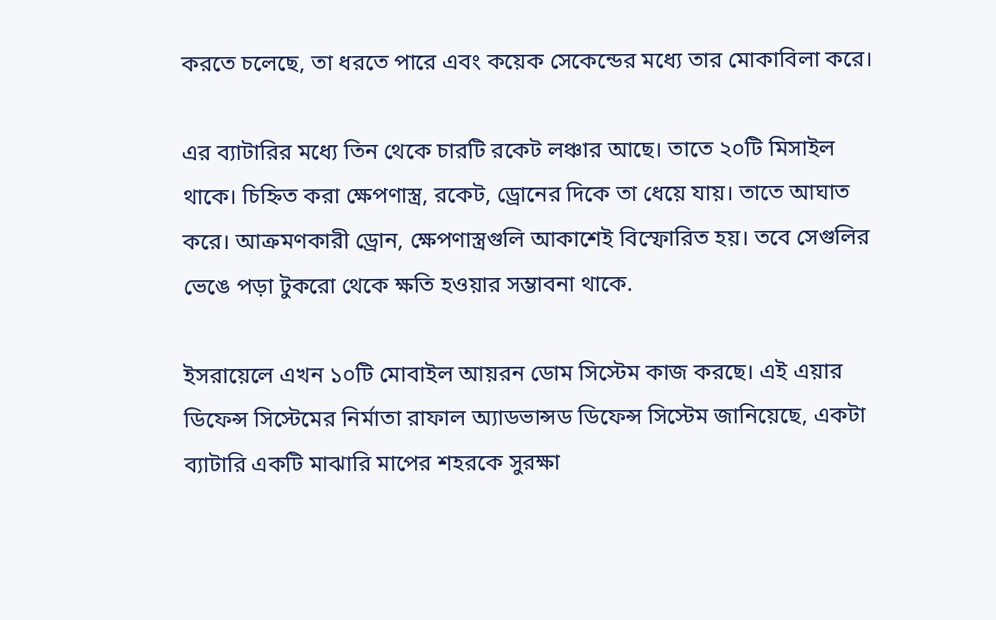করতে চলেছে, তা ধরতে পারে এবং কয়েক সেকেন্ডের মধ্যে তার মোকাবিলা করে।

এর ব্যাটারির মধ্যে তিন থেকে চারটি রকেট লঞ্চার আছে। তাতে ২০টি মিসাইল থাকে। চিহ্নিত করা ক্ষেপণাস্ত্র, রকেট, ড্রোনের দিকে তা ধেয়ে যায়। তাতে আঘাত করে। আক্রমণকারী ড্রোন, ক্ষেপণাস্ত্রগুলি আকাশেই বিস্ফোরিত হয়। তবে সেগুলির ভেঙে পড়া টুকরো থেকে ক্ষতি হওয়ার সম্ভাবনা থাকে.

ইসরায়েলে এখন ১০টি মোবাইল আয়রন ডোম সিস্টেম কাজ করছে। এই এয়ার ডিফেন্স সিস্টেমের নির্মাতা রাফাল অ্যাডভান্সড ডিফেন্স সিস্টেম জানিয়েছে, একটা ব্যাটারি একটি মাঝারি মাপের শহরকে সুরক্ষা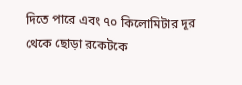দিতে পারে এবং ৭০ কিলোমিটার দূর থেকে ছোড়া রকেটকে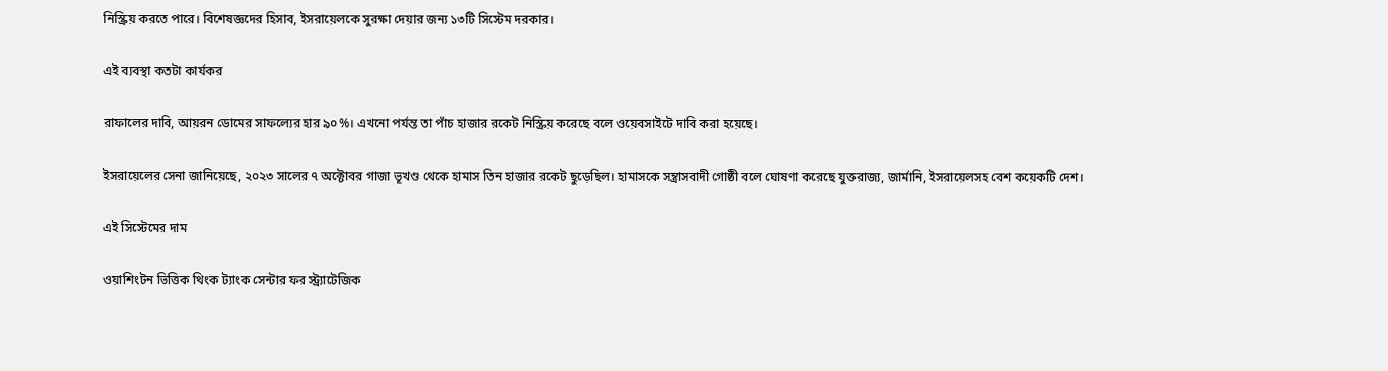নিস্ক্রিয় করতে পারে। বিশেষজ্ঞদের হিসাব, ইসরায়েলকে সুরক্ষা দেয়ার জন্য ১৩টি সিস্টেম দরকার।

এই ব্যবস্থা কতটা কার্যকর

রাফালের দাবি, আয়রন ডোমের সাফল্যের হার ৯০%। এখনো পর্যন্ত তা পাঁচ হাজার রকেট নিস্ক্রিয় করেছে বলে ওয়েবসাইটে দাবি করা হয়েছে।

ইসরায়েলের সেনা জানিয়েছে, ২০২৩ সালের ৭ অক্টোবর গাজা ভূখণ্ড থেকে হামাস তিন হাজার রকেট ছুড়েছিল। হামাসকে সন্ত্রাসবাদী গোষ্ঠী বলে ঘোষণা করেছে যুক্তরাজ্য, জার্মানি, ইসরায়েলসহ বেশ কয়েকটি দেশ।

এই সিস্টেমের দাম

ওয়াশিংটন ভিত্তিক থিংক ট্যাংক সেন্টার ফর স্ট্র্যাটেজিক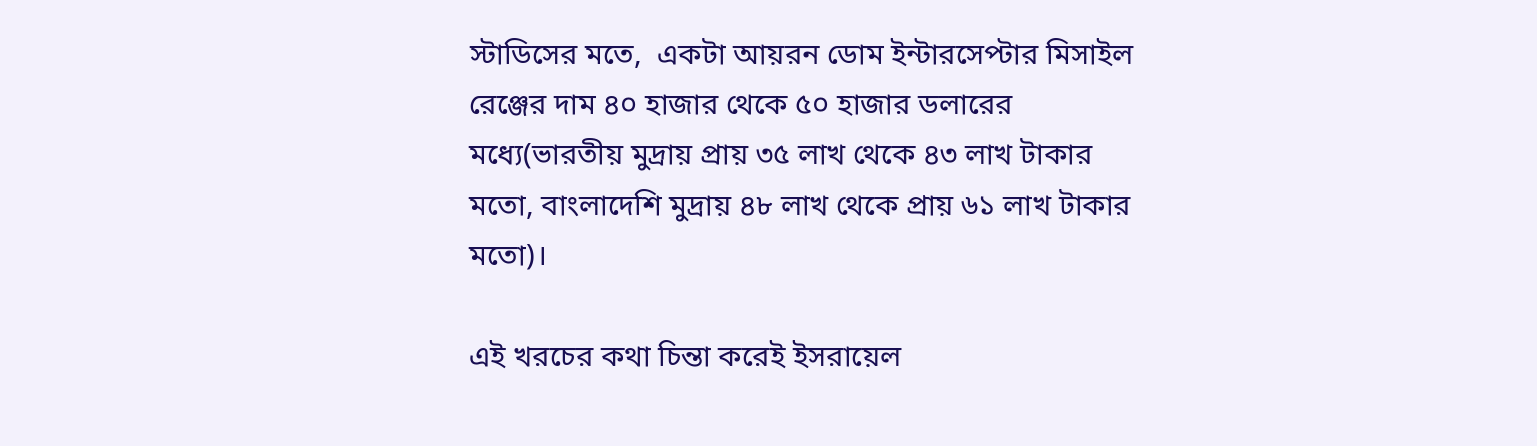স্টাডিসের মতে,  একটা আয়রন ডোম ইন্টারসেপ্টার মিসাইল রেঞ্জের দাম ৪০ হাজার থেকে ৫০ হাজার ডলারের মধ্যে(ভারতীয় মুদ্রায় প্রায় ৩৫ লাখ থেকে ৪৩ লাখ টাকার মতো, বাংলাদেশি মুদ্রায় ৪৮ লাখ থেকে প্রায় ৬১ লাখ টাকার মতো)।

এই খরচের কথা চিন্তা করেই ইসরায়েল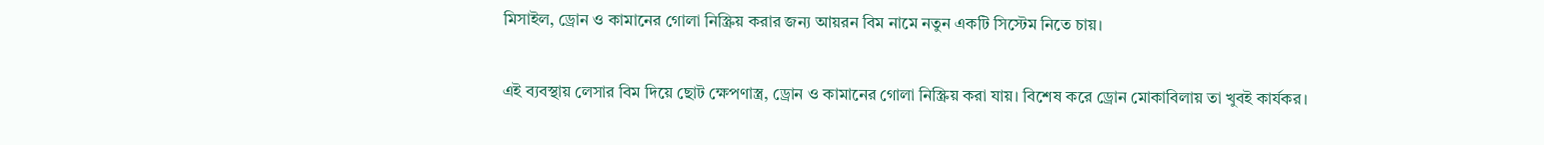মিসাইল, ড্রোন ও কামানের গোলা নিস্ক্রিয় করার জন্য আয়রন বিম নামে নতুন একটি সিস্টেম নিতে চায়।

এই ব্যবস্থায় লেসার বিম দিয়ে ছোট ক্ষেপণাস্ত্র, ড্রোন ও কামানের গোলা নিস্ক্রিয় করা যায়। বিশেষ করে ড্রোন মোকাবিলায় তা খুবই কার্যকর।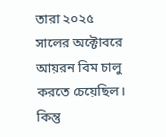তারা ২০২৫ সালের অক্টোবরে আয়রন বিম চালু করতে চেয়েছিল। কিন্তু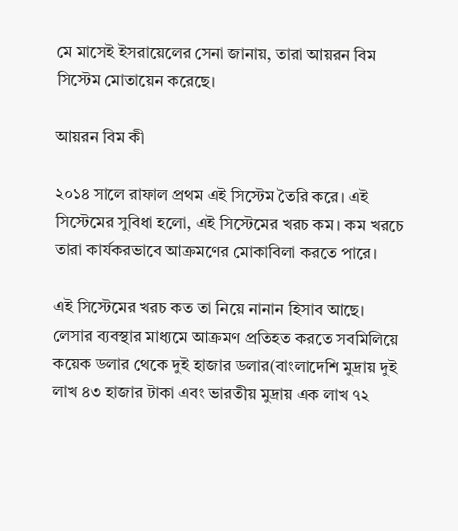মে মাসেই ইসরায়েলের সেনা জানায়, তারা আয়রন বিম সিস্টেম মোতায়েন করেছে।

আয়রন বিম কী

২০১৪ সালে রাফাল প্রথম এই সিস্টেম তৈরি করে। এই সিস্টেমের সুবিধা হলো, এই সিস্টেমের খরচ কম। কম খরচে তারা কার্যকরভাবে আক্রমণের মোকাবিলা করতে পারে।

এই সিস্টেমের খরচ কত তা নিয়ে নানান হিসাব আছে। লেসার ব্যবস্থার মাধ্যমে আক্রমণ প্রতিহত করতে সবমিলিয়ে কয়েক ডলার থেকে দুই হাজার ডলার(বাংলাদেশি মুদ্রায় দুই লাখ ৪৩ হাজার টাকা এবং ভারতীয় মুদ্রায় এক লাখ ৭২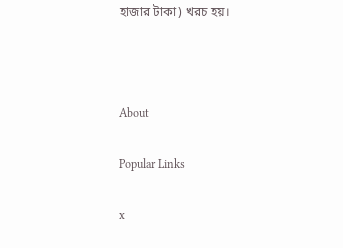হাজার টাকা) খরচ হয়।



About

Popular Links

x